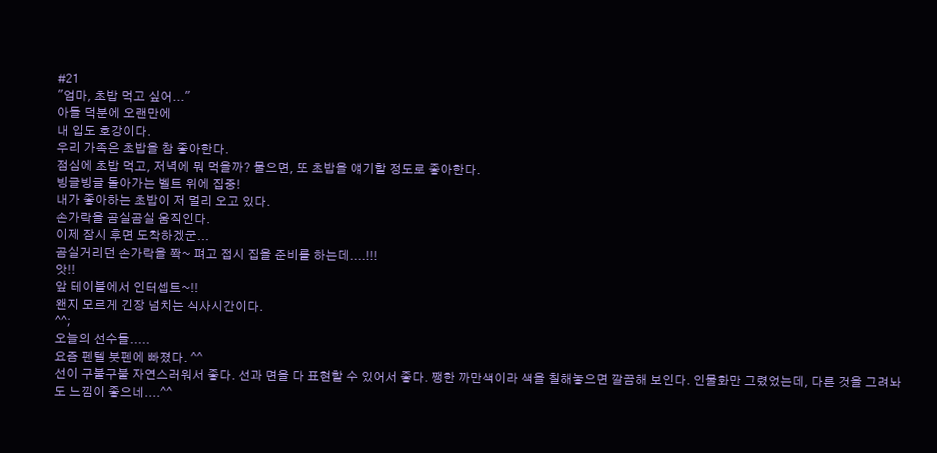#21
"엄마, 초밥 먹고 싶어..."
아들 덕분에 오랜만에
내 입도 호강이다.
우리 가족은 초밥을 참 좋아한다.
점심에 초밥 먹고, 저녁에 뭐 먹을까? 물으면, 또 초밥을 얘기할 정도로 좋아한다.
빙글빙글 돌아가는 벨트 위에 집중!
내가 좋아하는 초밥이 저 멀리 오고 있다.
손가락을 곰실곰실 움직인다.
이제 잠시 후면 도착하겠군...
곰실거리던 손가락을 쫙~ 펴고 접시 집을 준비를 하는데....!!!
앗!!
앞 테이블에서 인터셉트~!!
왠지 모르게 긴장 넘치는 식사시간이다.
^^;
오늘의 선수들.....
요즘 펜텔 붓펜에 빠졌다. ^^
선이 구불구불 자연스러워서 좋다. 선과 면을 다 표현할 수 있어서 좋다. 쨍한 까만색이라 색을 칠해놓으면 깔끔해 보인다. 인물화만 그렸었는데, 다른 것을 그려놔도 느낌이 좋으네....^^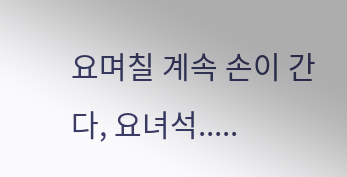요며칠 계속 손이 간다, 요녀석.....